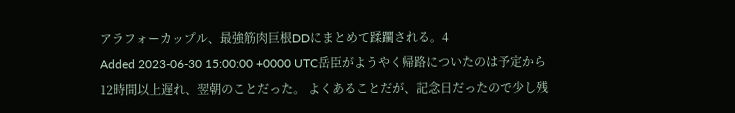アラフォーカップル、最強筋肉巨根DDにまとめて蹂躙される。4
Added 2023-06-30 15:00:00 +0000 UTC岳臣がようやく帰路についたのは予定から12時間以上遅れ、翌朝のことだった。 よくあることだが、記念日だったので少し残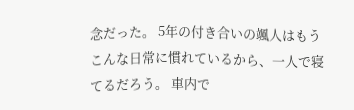念だった。 5年の付き合いの颯人はもうこんな日常に慣れているから、一人で寝てるだろう。 車内で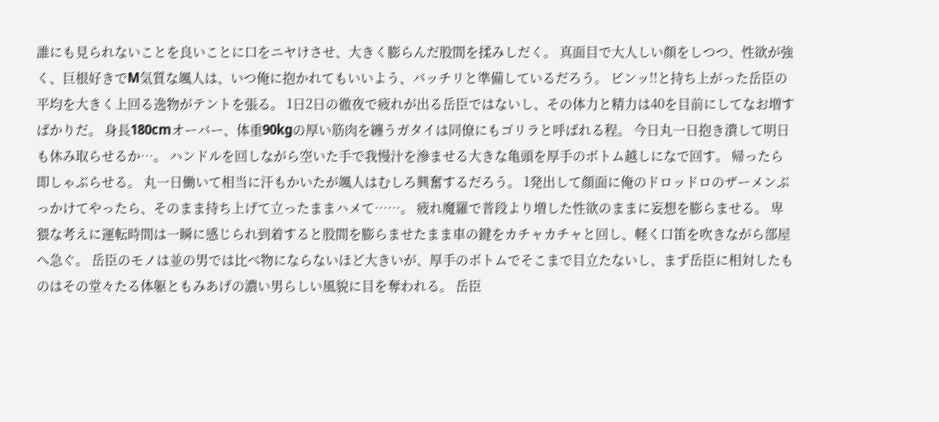誰にも見られないことを良いことに口をニヤけさせ、大きく膨らんだ股間を揉みしだく。 真面目で大人しい顔をしつつ、性欲が強く、巨根好きでM気質な颯人は、いつ俺に抱かれてもいいよう、バッチリと準備しているだろう。 ビンッ!!と持ち上がった岳臣の平均を大きく上回る逸物がテントを張る。 1日2日の徹夜で疲れが出る岳臣ではないし、その体力と精力は40を目前にしてなお増すばかりだ。 身長180cmオーバー、体重90kgの厚い筋肉を纏うガタイは同僚にもゴリラと呼ばれる程。 今日丸一日抱き潰して明日も休み取らせるか…。 ハンドルを回しながら空いた手で我慢汁を滲ませる大きな亀頭を厚手のボトム越しになで回す。 帰ったら即しゃぶらせる。 丸一日働いて相当に汗もかいたが颯人はむしろ興奮するだろう。 1発出して顔面に俺のドロッドロのザーメンぶっかけてやったら、そのまま持ち上げて立ったままハメて……。 疲れ魔羅で普段より増した性欲のままに妄想を膨らませる。 卑猥な考えに運転時間は一瞬に感じられ到着すると股間を膨らませたまま車の鍵をカチャカチャと回し、軽く口笛を吹きながら部屋へ急ぐ。 岳臣のモノは並の男では比べ物にならないほど大きいが、厚手のボトムでそこまで目立たないし、まず岳臣に相対したものはその堂々たる体躯ともみあげの濃い男らしい風貌に目を奪われる。 岳臣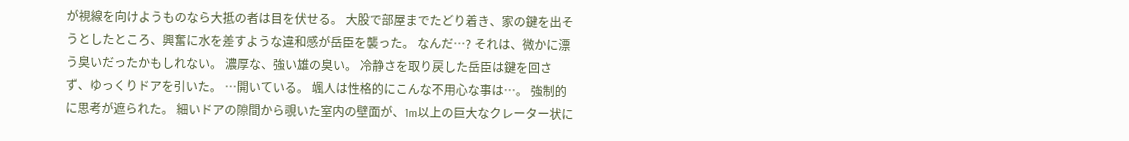が視線を向けようものなら大抵の者は目を伏せる。 大股で部屋までたどり着き、家の鍵を出そうとしたところ、興奮に水を差すような違和感が岳臣を襲った。 なんだ…? それは、微かに漂う臭いだったかもしれない。 濃厚な、強い雄の臭い。 冷静さを取り戻した岳臣は鍵を回さず、ゆっくりドアを引いた。 …開いている。 颯人は性格的にこんな不用心な事は…。 強制的に思考が遮られた。 細いドアの隙間から覗いた室内の壁面が、1m以上の巨大なクレーター状に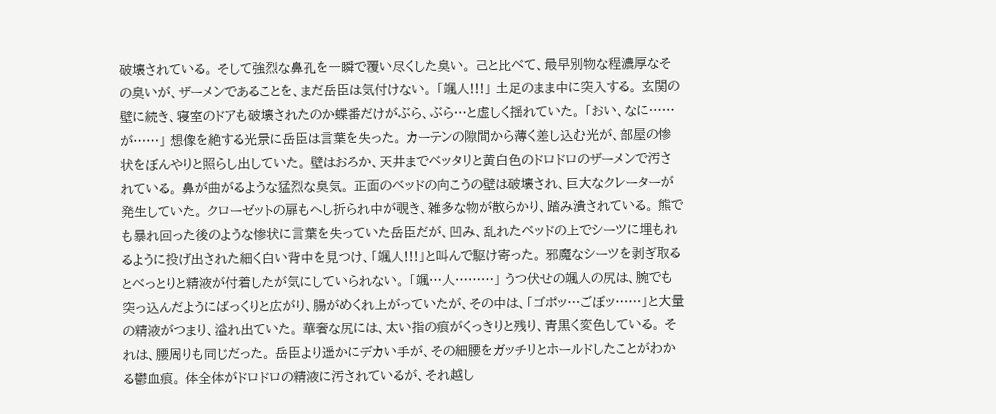破壊されている。 そして強烈な鼻孔を一瞬で覆い尽くした臭い。 己と比べて、最早別物な程濃厚なその臭いが、ザーメンであることを、まだ岳臣は気付けない。 「颯人!!!」 土足のまま中に突入する。 玄関の壁に続き、寝室のドアも破壊されたのか蝶番だけがぶら、ぶら…と虚しく揺れていた。 「おい、なに……が……」 想像を絶する光景に岳臣は言葉を失った。 カーテンの隙間から薄く差し込む光が、部屋の惨状をぼんやりと照らし出していた。 壁はおろか、天井までベッタリと黄白色のドロドロのザーメンで汚されている。 鼻が曲がるような猛烈な臭気。 正面のベッドの向こうの壁は破壊され、巨大なクレーターが発生していた。 クローゼットの扉もへし折られ中が覗き、雑多な物が散らかり、踏み潰されている。 熊でも暴れ回った後のような惨状に言葉を失っていた岳臣だが、凹み、乱れたベッドの上でシーツに埋もれるように投げ出された細く白い背中を見つけ、「颯人!!!」と叫んで駆け寄った。 邪魔なシーツを剥ぎ取るとべっとりと精液が付着したが気にしていられない。 「颯…人………」 うつ伏せの颯人の尻は、腕でも突っ込んだようにばっくりと広がり、腸がめくれ上がっていたが、その中は、「ゴポッ…ごぼッ……」と大量の精液がつまり、溢れ出ていた。 華奢な尻には、太い指の痕がくっきりと残り、青黒く変色している。 それは、腰周りも同じだった。 岳臣より遥かにデカい手が、その細腰をガッチリとホールドしたことがわかる鬱血痕。 体全体がドロドロの精液に汚されているが、それ越し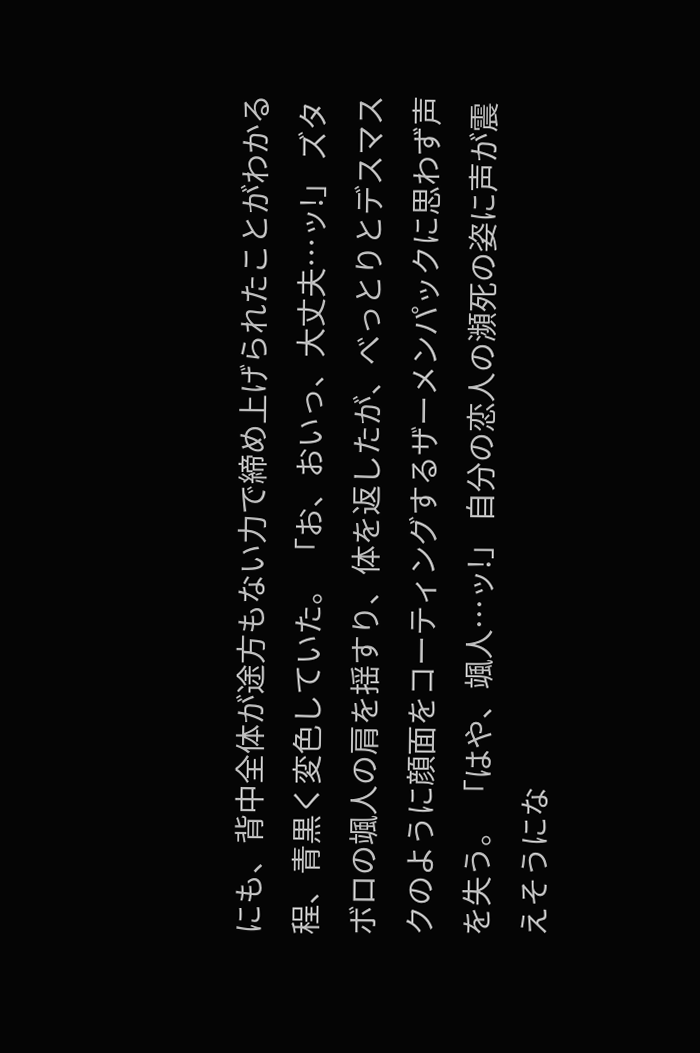にも、背中全体が途方もない力で締め上げられたことがわかる程、青黒く変色していた。 「お、おいっ、大丈夫…ッ!」 ズタボロの颯人の肩を揺すり、体を返したが、べっとりとデスマスクのように顔面をコーティングするザーメンパックに思わず声を失う。 「はや、颯人…ッ!」 自分の恋人の瀕死の姿に声が震えそうにな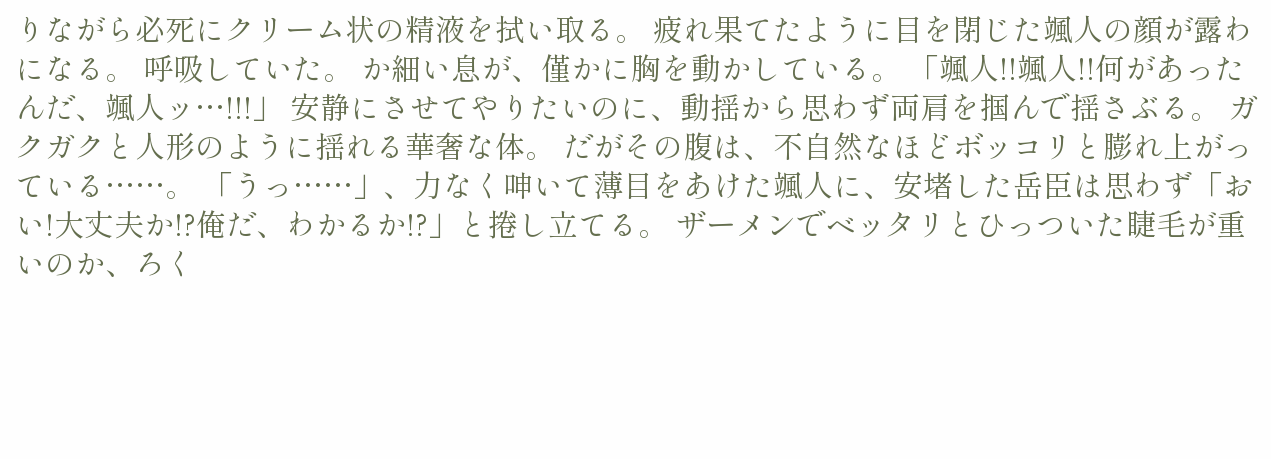りながら必死にクリーム状の精液を拭い取る。 疲れ果てたように目を閉じた颯人の顔が露わになる。 呼吸していた。 か細い息が、僅かに胸を動かしている。 「颯人!!颯人!!何があったんだ、颯人ッ…!!!」 安静にさせてやりたいのに、動揺から思わず両肩を掴んで揺さぶる。 ガクガクと人形のように揺れる華奢な体。 だがその腹は、不自然なほどボッコリと膨れ上がっている……。 「うっ……」、力なく呻いて薄目をあけた颯人に、安堵した岳臣は思わず「おい!大丈夫か!?俺だ、わかるか!?」と捲し立てる。 ザーメンでベッタリとひっついた睫毛が重いのか、ろく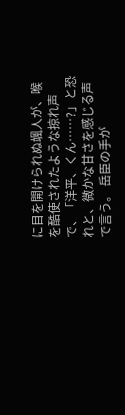に目を開けられぬ颯人が、喉を酷使されたような掠れ声で、「洋平、くん……?」と恐れと、微かな甘さを感じる声で言う。 岳臣の手が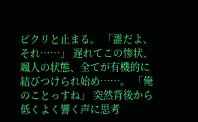ピクリと止まる。 「誰だよ、それ……」 遅れてこの惨状、颯人の状態、全てが有機的に結びつけられ始め……。 「俺のことっすね」 突然背後から低くよく響く声に思考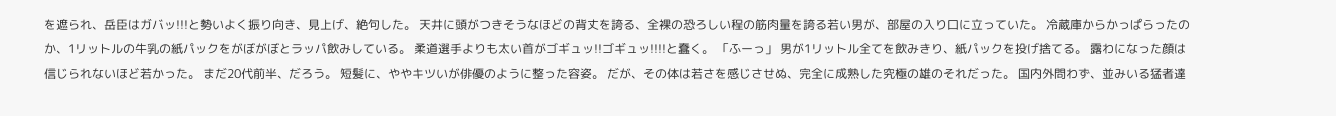を遮られ、岳臣はガバッ!!!と勢いよく振り向き、見上げ、絶句した。 天井に頭がつきそうなほどの背丈を誇る、全裸の恐ろしい程の筋肉量を誇る若い男が、部屋の入り口に立っていた。 冷蔵庫からかっぱらったのか、1リットルの牛乳の紙パックをがぼがぼとラッパ飲みしている。 柔道選手よりも太い首がゴギュッ!!ゴギュッ!!!!と蠢く。 「ふーっ」 男が1リットル全てを飲みきり、紙パックを投げ捨てる。 露わになった顔は信じられないほど若かった。 まだ20代前半、だろう。 短髪に、ややキツいが俳優のように整った容姿。 だが、その体は若さを感じさせぬ、完全に成熟した究極の雄のそれだった。 国内外問わず、並みいる猛者達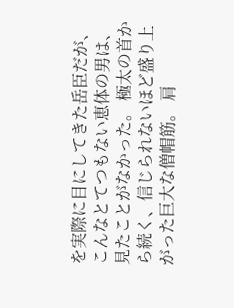を実際に目にしてきた岳臣だが、こんなとてつもない恵体の男は、見たことがなかった。 極太の首から続く、信じられないほど盛り上がった巨大な僧帽筋。 肩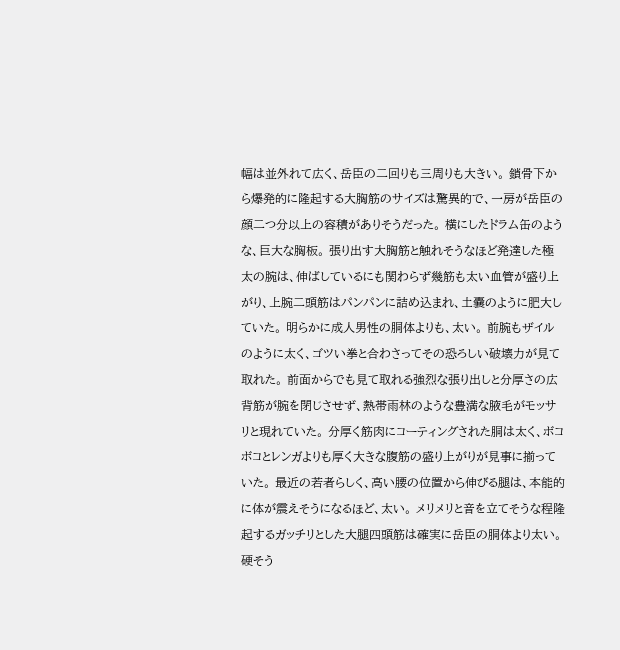幅は並外れて広く、岳臣の二回りも三周りも大きい。 鎖骨下から爆発的に隆起する大胸筋のサイズは驚異的で、一房が岳臣の顔二つ分以上の容積がありそうだった。 横にしたドラム缶のような、巨大な胸板。 張り出す大胸筋と触れそうなほど発達した極太の腕は、伸ばしているにも関わらず幾筋も太い血管が盛り上がり、上腕二頭筋はパンパンに詰め込まれ、土嚢のように肥大していた。 明らかに成人男性の胴体よりも、太い。 前腕もザイルのように太く、ゴツい拳と合わさってその恐ろしい破壊力が見て取れた。 前面からでも見て取れる強烈な張り出しと分厚さの広背筋が腕を閉じさせず、熱帯雨林のような豊満な腋毛がモッサリと現れていた。 分厚く筋肉にコーティングされた胴は太く、ボコボコとレンガよりも厚く大きな腹筋の盛り上がりが見事に揃っていた。 最近の若者らしく、高い腰の位置から伸びる腿は、本能的に体が震えそうになるほど、太い。 メリメリと音を立てそうな程隆起するガッチリとした大腿四頭筋は確実に岳臣の胴体より太い。 硬そう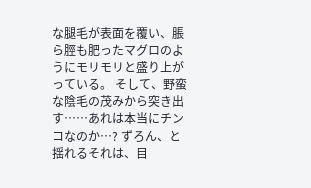な腿毛が表面を覆い、脹ら脛も肥ったマグロのようにモリモリと盛り上がっている。 そして、野蛮な陰毛の茂みから突き出す……あれは本当にチンコなのか…? ずろん、と揺れるそれは、目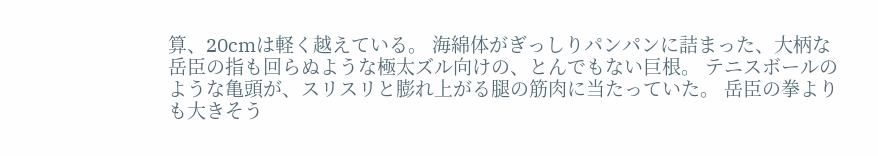算、20cmは軽く越えている。 海綿体がぎっしりパンパンに詰まった、大柄な岳臣の指も回らぬような極太ズル向けの、とんでもない巨根。 テニスボールのような亀頭が、スリスリと膨れ上がる腿の筋肉に当たっていた。 岳臣の拳よりも大きそう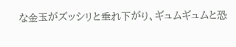な金玉がズッシリと垂れ下がり、ギュムギュムと恐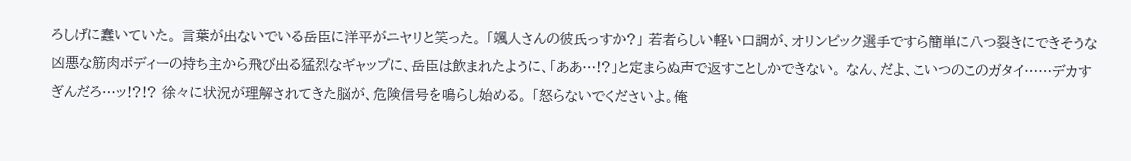ろしげに蠢いていた。 言葉が出ないでいる岳臣に洋平がニヤリと笑った。 「颯人さんの彼氏っすか?」 若者らしい軽い口調が、オリンピック選手ですら簡単に八つ裂きにできそうな凶悪な筋肉ボディーの持ち主から飛び出る猛烈なギャップに、岳臣は飲まれたように、「ああ…!?」と定まらぬ声で返すことしかできない。 なん、だよ、こいつのこのガタイ……デカすぎんだろ…ッ!?!? 徐々に状況が理解されてきた脳が、危険信号を鳴らし始める。 「怒らないでくださいよ。俺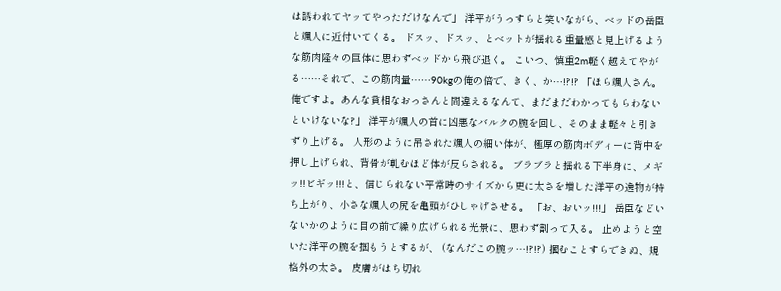は誘われてヤッてやっただけなんで」 洋平がうっすらと笑いながら、ベッドの岳臣と颯人に近付いてくる。 ドスッ、ドスッ、とベットが揺れる重量感と見上げるような筋肉隆々の巨体に思わずベッドから飛び退く。 こいつ、慎重2m軽く越えてやがる……それで、この筋肉量……90kgの俺の倍で、きく、か…!?!? 「ほら颯人さん。俺ですよ。あんな貧相なおっさんと間違えるなんて、まだまだわかってもらわないといけないな?」 洋平が颯人の首に凶悪なバルクの腕を回し、そのまま軽々と引きずり上げる。 人形のように吊された颯人の細い体が、極厚の筋肉ボディーに背中を押し上げられ、背骨が軋むほど体が反らされる。 ブラブラと揺れる下半身に、メギッ!!ビギッ!!!と、信じられない平常時のサイズから更に太さを増した洋平の逸物が持ち上がり、小さな颯人の尻を亀頭がひしゃげさせる。 「お、おいッ!!!」 岳臣などいないかのように目の前で繰り広げられる光景に、思わず割って入る。 止めようと空いた洋平の腕を掴もうとするが、 (なんだこの腕ッ…!?!?) 摑むことすらできぬ、規格外の太さ。 皮膚がはち切れ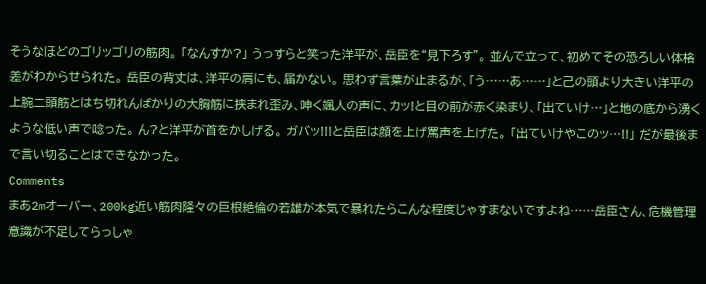そうなほどのゴリッゴリの筋肉。 「なんすか?」 うっすらと笑った洋平が、岳臣を“見下ろす”。 並んで立って、初めてその恐ろしい体格差がわからせられた。 岳臣の背丈は、洋平の肩にも、届かない。 思わず言葉が止まるが、「う……あ……」と己の頭より大きい洋平の上腕二頭筋とはち切れんばかりの大胸筋に挟まれ歪み、呻く颯人の声に、カッ!と目の前が赤く染まり、「出ていけ…」と地の底から湧くような低い声で唸った。 ん?と洋平が首をかしげる。 ガバッ!!!と岳臣は顔を上げ罵声を上げた。 「出ていけやこのッ…!!」 だが最後まで言い切ることはできなかった。
Comments
まあ2mオーバー、200kg近い筋肉隆々の巨根絶倫の若雄が本気で暴れたらこんな程度じゃすまないですよね……岳臣さん、危機管理意識が不足してらっしゃ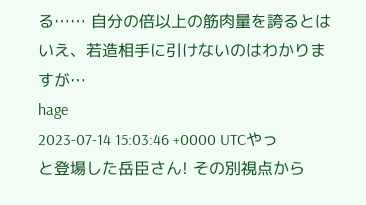る…… 自分の倍以上の筋肉量を誇るとはいえ、若造相手に引けないのはわかりますが…
hage
2023-07-14 15:03:46 +0000 UTCやっと登場した岳臣さん! その別視点から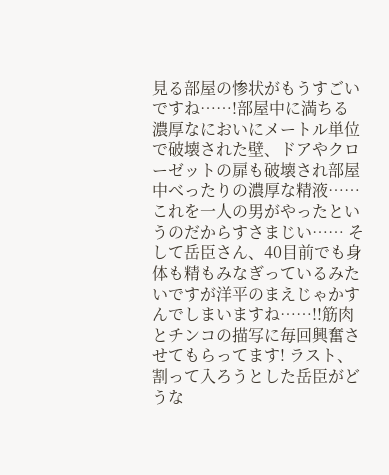見る部屋の惨状がもうすごいですね……!部屋中に満ちる濃厚なにおいにメートル単位で破壊された壁、ドアやクローゼットの扉も破壊され部屋中べったりの濃厚な精液……これを一人の男がやったというのだからすさまじい…… そして岳臣さん、40目前でも身体も精もみなぎっているみたいですが洋平のまえじゃかすんでしまいますね……!!筋肉とチンコの描写に毎回興奮させてもらってます! ラスト、割って入ろうとした岳臣がどうな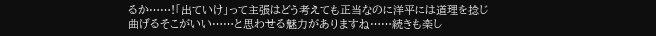るか……!「出ていけ」って主張はどう考えても正当なのに洋平には道理を捻じ曲げるそこがいい……と思わせる魅力がありますね……続きも楽し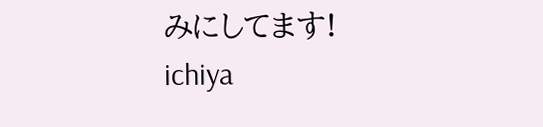みにしてます!
ichiya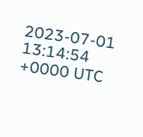2023-07-01 13:14:54 +0000 UTC